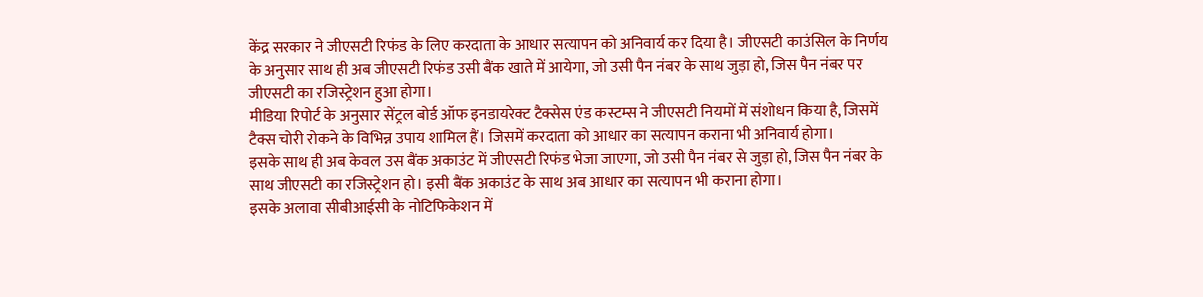केंद्र सरकार ने जीएसटी रिफंड के लिए करदाता के आधार सत्यापन को अनिवार्य कर दिया है। जीएसटी काउंसिल के निर्णय के अनुसार साथ ही अब जीएसटी रिफंड उसी बैंक खाते में आयेगा, जो उसी पैन नंबर के साथ जुड़ा हो, जिस पैन नंबर पर जीएसटी का रजिस्ट्रेशन हुआ होगा।
मीडिया रिपोर्ट के अनुसार सेंट्रल बोर्ड ऑफ इनडायरेक्ट टैक्सेस एंड कस्टम्स ने जीएसटी नियमों में संशोधन किया है, जिसमें टैक्स चोरी रोकने के विभिन्न उपाय शामिल हैं। जिसमें करदाता को आधार का सत्यापन कराना भी अनिवार्य होगा।
इसके साथ ही अब केवल उस बैंक अकाउंट में जीएसटी रिफंड भेजा जाएगा, जो उसी पैन नंबर से जुड़ा हो, जिस पैन नंबर के साथ जीएसटी का रजिस्ट्रेशन हो। इसी बैंक अकाउंट के साथ अब आधार का सत्यापन भी कराना होगा।
इसके अलावा सीबीआईसी के नोटिफिकेशन में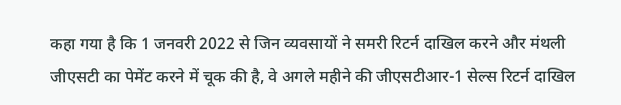कहा गया है कि 1 जनवरी 2022 से जिन व्यवसायों ने समरी रिटर्न दाखिल करने और मंथली जीएसटी का पेमेंट करने में चूक की है, वे अगले महीने की जीएसटीआर-1 सेल्स रिटर्न दाखिल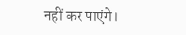नहीं कर पाएंगे।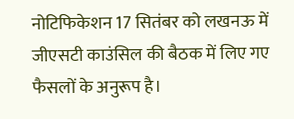नोटिफिकेशन 17 सितंबर को लखनऊ में जीएसटी काउंसिल की बैठक में लिए गए फैसलों के अनुरूप है।